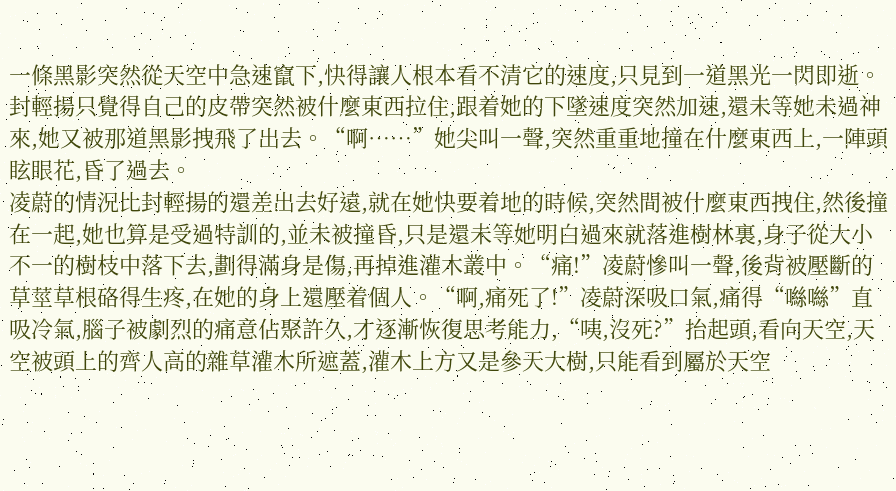一條黑影突然從天空中急速竄下,快得讓人根本看不清它的速度,只見到一道黑光一閃即逝。封輕揚只覺得自己的皮帶突然被什麼東西拉住,跟着她的下墜速度突然加速,還未等她未過神來,她又被那道黑影拽飛了出去。“啊……”她尖叫一聲,突然重重地撞在什麼東西上,一陣頭眩眼花,昏了過去。
凌蔚的情況比封輕揚的還差出去好遠,就在她快要着地的時候,突然間被什麼東西拽住,然後撞在一起,她也算是受過特訓的,並未被撞昏,只是還未等她明白過來就落進樹林裏,身子從大小不一的樹枝中落下去,劃得滿身是傷,再掉進灌木叢中。“痛!”凌蔚慘叫一聲,後背被壓斷的草莖草根硌得生疼,在她的身上還壓着個人。“啊,痛死了!”凌蔚深吸口氣,痛得“噝噝”直吸冷氣,腦子被劇烈的痛意佔聚許久,才逐漸恢復思考能力,“咦,沒死?”抬起頭,看向天空,天空被頭上的齊人高的雜草灌木所遮蓋,灌木上方又是參天大樹,只能看到屬於天空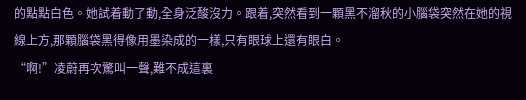的點點白色。她試着動了動,全身泛酸沒力。跟着,突然看到一顆黑不溜秋的小腦袋突然在她的視線上方,那顆腦袋黑得像用墨染成的一樣,只有眼球上還有眼白。
“啊!”凌蔚再次驚叫一聲,難不成這裏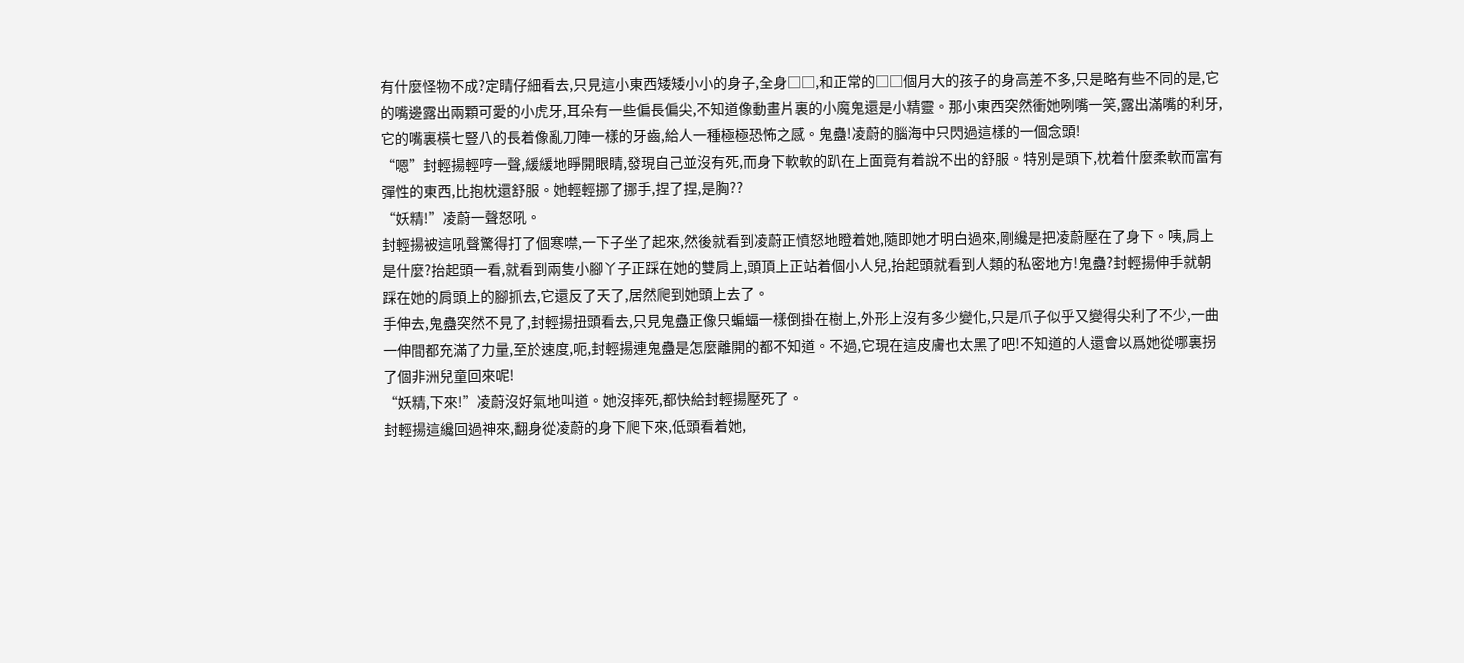有什麼怪物不成?定睛仔細看去,只見這小東西矮矮小小的身子,全身□□,和正常的□□個月大的孩子的身高差不多,只是略有些不同的是,它的嘴邊露出兩顆可愛的小虎牙,耳朵有一些偏長偏尖,不知道像動畫片裏的小魔鬼還是小精靈。那小東西突然衝她咧嘴一笑,露出滿嘴的利牙,它的嘴裏橫七豎八的長着像亂刀陣一樣的牙齒,給人一種極極恐怖之感。鬼蠱!凌蔚的腦海中只閃過這樣的一個念頭!
“嗯”封輕揚輕哼一聲,緩緩地睜開眼睛,發現自己並沒有死,而身下軟軟的趴在上面竟有着說不出的舒服。特別是頭下,枕着什麼柔軟而富有彈性的東西,比抱枕還舒服。她輕輕挪了挪手,捏了捏,是胸??
“妖精!”凌蔚一聲怒吼。
封輕揚被這吼聲驚得打了個寒噤,一下子坐了起來,然後就看到凌蔚正憤怒地瞪着她,隨即她才明白過來,剛纔是把凌蔚壓在了身下。咦,肩上是什麼?抬起頭一看,就看到兩隻小腳丫子正踩在她的雙肩上,頭頂上正站着個小人兒,抬起頭就看到人類的私密地方!鬼蠱?封輕揚伸手就朝踩在她的肩頭上的腳抓去,它還反了天了,居然爬到她頭上去了。
手伸去,鬼蠱突然不見了,封輕揚扭頭看去,只見鬼蠱正像只蝙蝠一樣倒掛在樹上,外形上沒有多少變化,只是爪子似乎又變得尖利了不少,一曲一伸間都充滿了力量,至於速度,呃,封輕揚連鬼蠱是怎麼離開的都不知道。不過,它現在這皮膚也太黑了吧!不知道的人還會以爲她從哪裏拐了個非洲兒童回來呢!
“妖精,下來!”凌蔚沒好氣地叫道。她沒摔死,都快給封輕揚壓死了。
封輕揚這纔回過神來,翻身從凌蔚的身下爬下來,低頭看着她,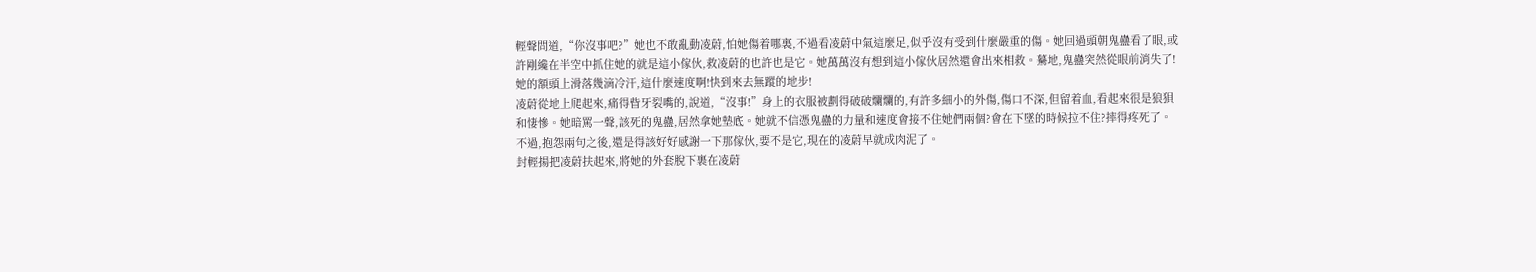輕聲問道,“你沒事吧?”她也不敢亂動凌蔚,怕她傷着哪裏,不過看凌蔚中氣這麼足,似乎沒有受到什麼嚴重的傷。她回過頭朝鬼蠱看了眼,或許剛纔在半空中抓住她的就是這小傢伙,救凌蔚的也許也是它。她萬萬沒有想到這小傢伙居然還會出來相救。驀地,鬼蠱突然從眼前消失了!她的額頭上滑落幾滴冷汗,這什麼速度啊!快到來去無蹤的地步!
凌蔚從地上爬起來,痛得眥牙裂嘴的,說道,“沒事!”身上的衣服被劃得破破爛爛的,有許多細小的外傷,傷口不深,但留着血,看起來很是狼狽和悽慘。她暗罵一聲,該死的鬼蠱,居然拿她墊底。她就不信憑鬼蠱的力量和速度會接不住她們兩個?會在下墜的時候拉不住?摔得疼死了。不過,抱怨兩句之後,還是得該好好感謝一下那傢伙,要不是它,現在的凌蔚早就成肉泥了。
封輕揚把凌蔚扶起來,將她的外套脫下裹在凌蔚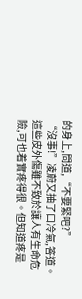的身上,問道,“不要緊吧?”
“沒事!”凌蔚又抽了口冷氣,答道。這些皮外傷雖不致於讓人有生命危險,可也着實疼得很。但知道疼是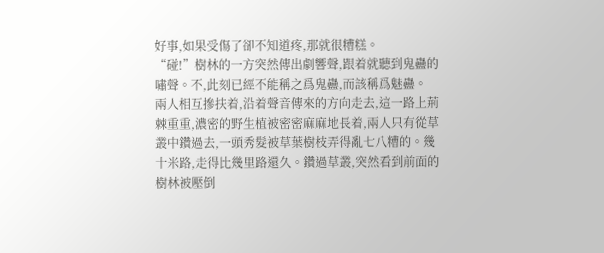好事,如果受傷了卻不知道疼,那就很糟糕。
“碰!”樹林的一方突然傳出劇響聲,跟着就聽到鬼蠱的嘯聲。不,此刻已經不能稱之爲鬼蠱,而該稱爲魅蠱。
兩人相互摻扶着,沿着聲音傳來的方向走去,這一路上荊棘重重,濃密的野生植被密密麻麻地長着,兩人只有從草叢中鑽過去,一頭秀髮被草葉樹枝弄得亂七八糟的。幾十米路,走得比幾里路還久。鑽過草叢,突然看到前面的樹林被壓倒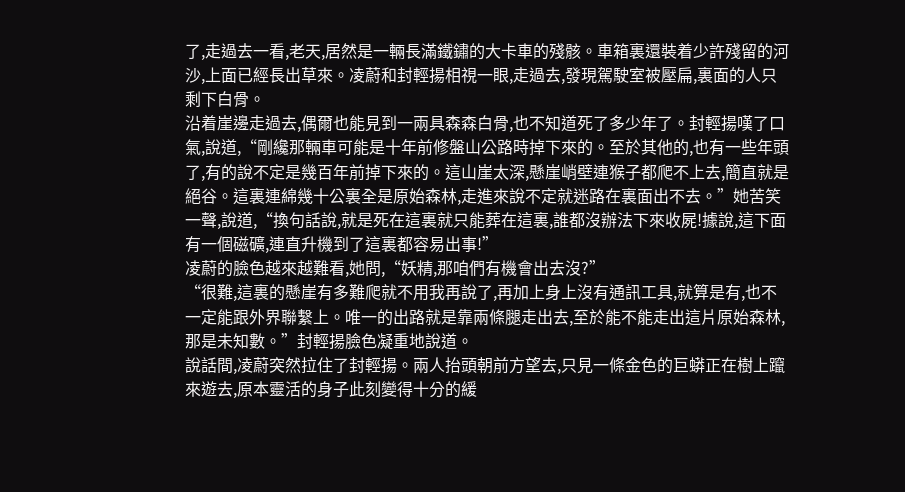了,走過去一看,老天,居然是一輛長滿鐵鏽的大卡車的殘骸。車箱裏還裝着少許殘留的河沙,上面已經長出草來。凌蔚和封輕揚相視一眼,走過去,發現駕駛室被壓扁,裏面的人只剩下白骨。
沿着崖邊走過去,偶爾也能見到一兩具森森白骨,也不知道死了多少年了。封輕揚嘆了口氣,說道,“剛纔那輛車可能是十年前修盤山公路時掉下來的。至於其他的,也有一些年頭了,有的說不定是幾百年前掉下來的。這山崖太深,懸崖峭壁連猴子都爬不上去,簡直就是絕谷。這裏連綿幾十公裏全是原始森林,走進來說不定就迷路在裏面出不去。”她苦笑一聲,說道,“換句話說,就是死在這裏就只能葬在這裏,誰都沒辦法下來收屍!據說,這下面有一個磁礦,連直升機到了這裏都容易出事!”
凌蔚的臉色越來越難看,她問,“妖精,那咱們有機會出去沒?”
“很難,這裏的懸崖有多難爬就不用我再說了,再加上身上沒有通訊工具,就算是有,也不一定能跟外界聯繫上。唯一的出路就是靠兩條腿走出去,至於能不能走出這片原始森林,那是未知數。”封輕揚臉色凝重地說道。
說話間,凌蔚突然拉住了封輕揚。兩人抬頭朝前方望去,只見一條金色的巨蟒正在樹上躥來遊去,原本靈活的身子此刻變得十分的緩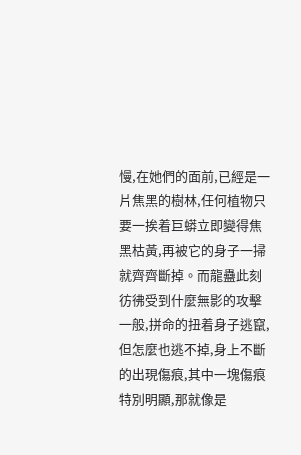慢,在她們的面前,已經是一片焦黑的樹林,任何植物只要一挨着巨蟒立即變得焦黑枯黃,再被它的身子一掃就齊齊斷掉。而龍蠱此刻彷彿受到什麼無影的攻擊一般,拼命的扭着身子逃竄,但怎麼也逃不掉,身上不斷的出現傷痕,其中一塊傷痕特別明顯,那就像是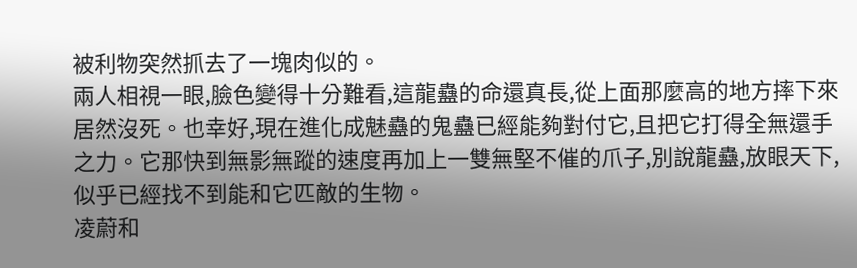被利物突然抓去了一塊肉似的。
兩人相視一眼,臉色變得十分難看,這龍蠱的命還真長,從上面那麼高的地方摔下來居然沒死。也幸好,現在進化成魅蠱的鬼蠱已經能夠對付它,且把它打得全無還手之力。它那快到無影無蹤的速度再加上一雙無堅不催的爪子,別說龍蠱,放眼天下,似乎已經找不到能和它匹敵的生物。
凌蔚和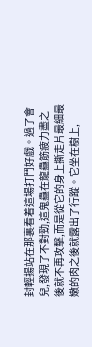封輕揚站在那裏看着這場打鬥好戲。過了會兒,發現了不對勁,這鬼蠱在龍蠱筋疲力盡之後就不再攻擊,而是從它的身上撕走片最細最嫩的肉之後就露出了行蹤。它坐在樹上,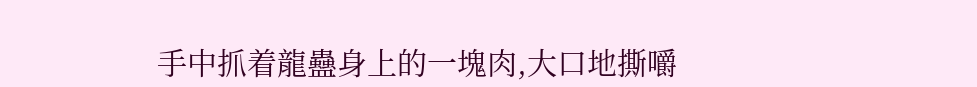手中抓着龍蠱身上的一塊肉,大口地撕嚼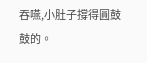吞嚥,小肚子撐得圓鼓鼓的。